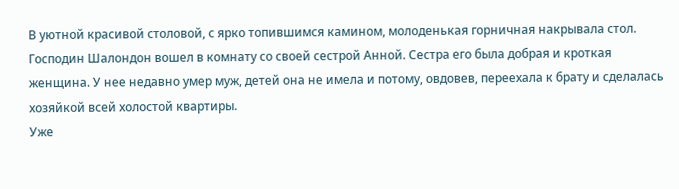В уютной красивой столовой, с ярко топившимся камином, молоденькая горничная накрывала стол. Господин Шалондон вошел в комнату со своей сестрой Анной. Сестра его была добрая и кроткая женщина. У нее недавно умер муж, детей она не имела и потому, овдовев, переехала к брату и сделалась хозяйкой всей холостой квартиры.
Уже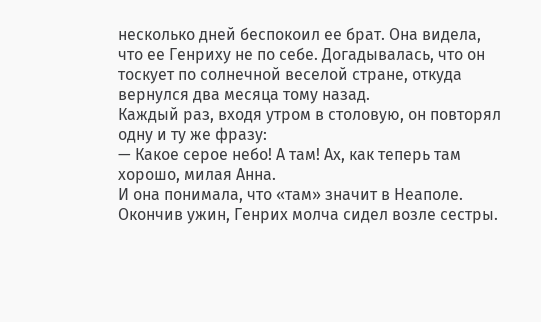несколько дней беспокоил ее брат. Она видела, что ее Генриху не по себе. Догадывалась, что он тоскует по солнечной веселой стране, откуда вернулся два месяца тому назад.
Каждый раз, входя утром в столовую, он повторял одну и ту же фразу:
— Какое серое небо! А там! Ах, как теперь там хорошо, милая Анна.
И она понимала, что «там» значит в Неаполе.
Окончив ужин, Генрих молча сидел возле сестры.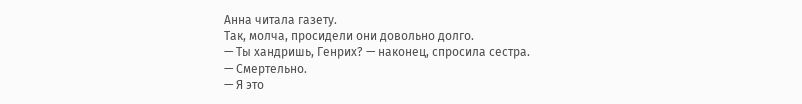Анна читала газету.
Так, молча, просидели они довольно долго.
— Ты хандришь, Генрих? — наконец, спросила сестра.
— Смертельно.
— Я это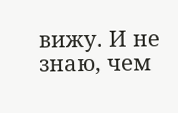вижу. И не знаю, чем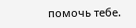помочь тебе.